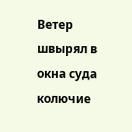Ветер швырял в окна суда колючие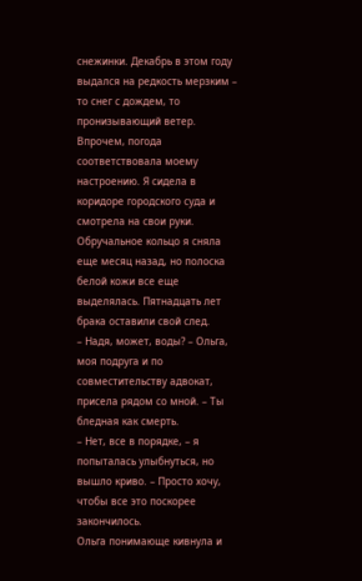снежинки. Декабрь в этом году выдался на редкость мерзким – то снег с дождем, то пронизывающий ветер. Впрочем, погода соответствовала моему настроению. Я сидела в коридоре городского суда и смотрела на свои руки. Обручальное кольцо я сняла еще месяц назад, но полоска белой кожи все еще выделялась. Пятнадцать лет брака оставили свой след.
– Надя, может, воды? – Ольга, моя подруга и по совместительству адвокат, присела рядом со мной. – Ты бледная как смерть.
– Нет, все в порядке, – я попыталась улыбнуться, но вышло криво. – Просто хочу, чтобы все это поскорее закончилось.
Ольга понимающе кивнула и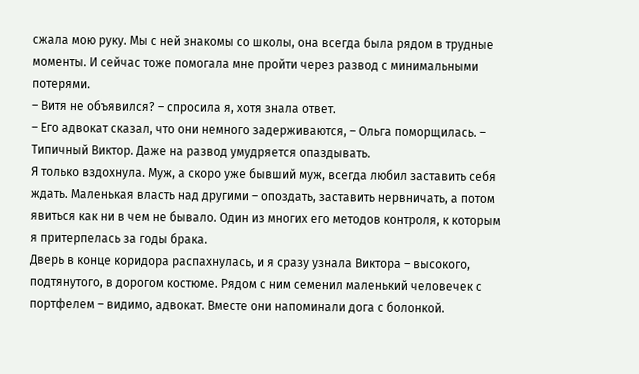сжала мою руку. Мы с ней знакомы со школы, она всегда была рядом в трудные моменты. И сейчас тоже помогала мне пройти через развод с минимальными потерями.
– Витя не объявился? – спросила я, хотя знала ответ.
– Его адвокат сказал, что они немного задерживаются, – Ольга поморщилась. – Типичный Виктор. Даже на развод умудряется опаздывать.
Я только вздохнула. Муж, а скоро уже бывший муж, всегда любил заставить себя ждать. Маленькая власть над другими – опоздать, заставить нервничать, а потом явиться как ни в чем не бывало. Один из многих его методов контроля, к которым я притерпелась за годы брака.
Дверь в конце коридора распахнулась, и я сразу узнала Виктора – высокого, подтянутого, в дорогом костюме. Рядом с ним семенил маленький человечек с портфелем – видимо, адвокат. Вместе они напоминали дога с болонкой.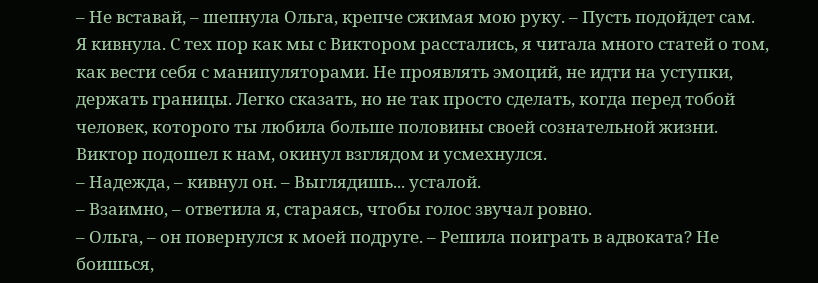– Не вставай, – шепнула Ольга, крепче сжимая мою руку. – Пусть подойдет сам.
Я кивнула. С тех пор как мы с Виктором расстались, я читала много статей о том, как вести себя с манипуляторами. Не проявлять эмоций, не идти на уступки, держать границы. Легко сказать, но не так просто сделать, когда перед тобой человек, которого ты любила больше половины своей сознательной жизни.
Виктор подошел к нам, окинул взглядом и усмехнулся.
– Надежда, – кивнул он. – Выглядишь... усталой.
– Взаимно, – ответила я, стараясь, чтобы голос звучал ровно.
– Ольга, – он повернулся к моей подруге. – Решила поиграть в адвоката? Не боишься,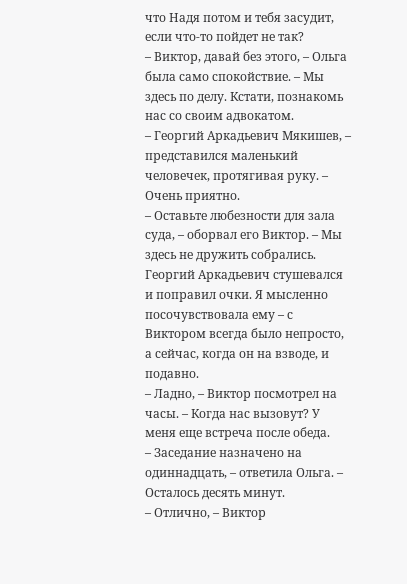что Надя потом и тебя засудит, если что-то пойдет не так?
– Виктор, давай без этого, – Ольга была само спокойствие. – Мы здесь по делу. Кстати, познакомь нас со своим адвокатом.
– Георгий Аркадьевич Мякишев, – представился маленький человечек, протягивая руку. – Очень приятно.
– Оставьте любезности для зала суда, – оборвал его Виктор. – Мы здесь не дружить собрались.
Георгий Аркадьевич стушевался и поправил очки. Я мысленно посочувствовала ему – с Виктором всегда было непросто, а сейчас, когда он на взводе, и подавно.
– Ладно, – Виктор посмотрел на часы. – Когда нас вызовут? У меня еще встреча после обеда.
– Заседание назначено на одиннадцать, – ответила Ольга. – Осталось десять минут.
– Отлично, – Виктор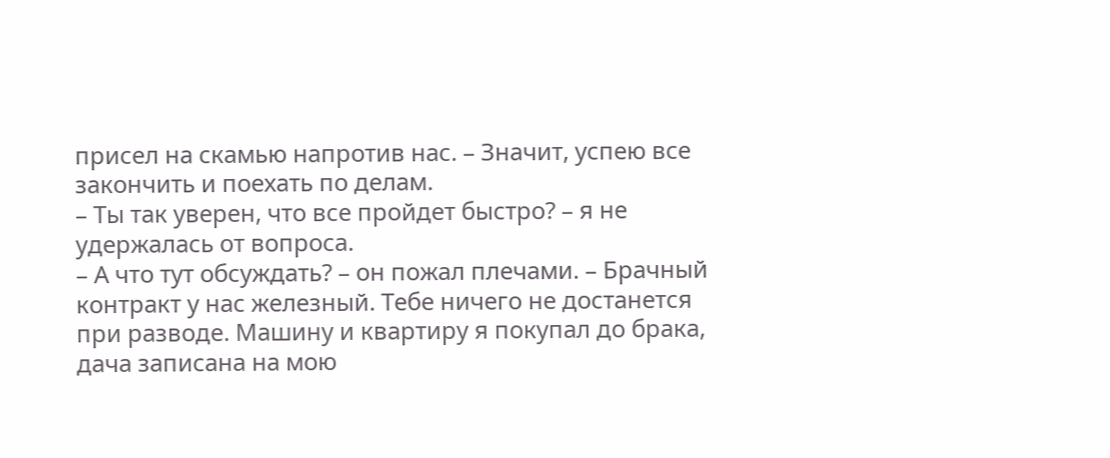присел на скамью напротив нас. – Значит, успею все закончить и поехать по делам.
– Ты так уверен, что все пройдет быстро? – я не удержалась от вопроса.
– А что тут обсуждать? – он пожал плечами. – Брачный контракт у нас железный. Тебе ничего не достанется при разводе. Машину и квартиру я покупал до брака, дача записана на мою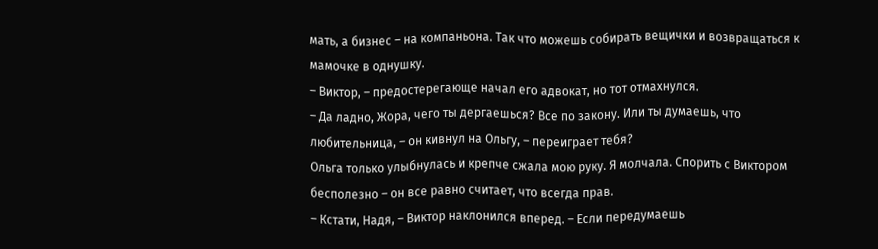мать, а бизнес – на компаньона. Так что можешь собирать вещички и возвращаться к мамочке в однушку.
– Виктор, – предостерегающе начал его адвокат, но тот отмахнулся.
– Да ладно, Жора, чего ты дергаешься? Все по закону. Или ты думаешь, что любительница, – он кивнул на Ольгу, – переиграет тебя?
Ольга только улыбнулась и крепче сжала мою руку. Я молчала. Спорить с Виктором бесполезно – он все равно считает, что всегда прав.
– Кстати, Надя, – Виктор наклонился вперед. – Если передумаешь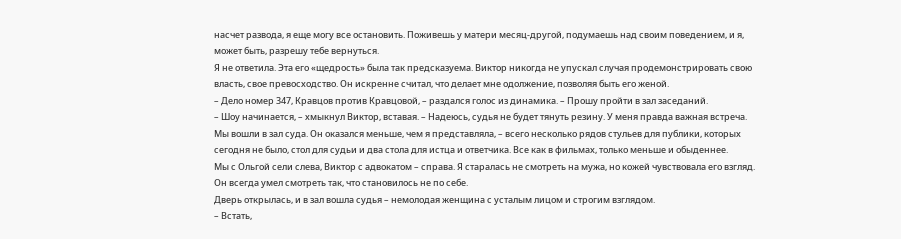насчет развода, я еще могу все остановить. Поживешь у матери месяц-другой, подумаешь над своим поведением, и я, может быть, разрешу тебе вернуться.
Я не ответила. Эта его «щедрость» была так предсказуема. Виктор никогда не упускал случая продемонстрировать свою власть, свое превосходство. Он искренне считал, что делает мне одолжение, позволяя быть его женой.
– Дело номер 347, Кравцов против Кравцовой, – раздался голос из динамика. – Прошу пройти в зал заседаний.
– Шоу начинается, – хмыкнул Виктор, вставая. – Надеюсь, судья не будет тянуть резину. У меня правда важная встреча.
Мы вошли в зал суда. Он оказался меньше, чем я представляла, – всего несколько рядов стульев для публики, которых сегодня не было, стол для судьи и два стола для истца и ответчика. Все как в фильмах, только меньше и обыденнее.
Мы с Ольгой сели слева, Виктор с адвокатом – справа. Я старалась не смотреть на мужа, но кожей чувствовала его взгляд. Он всегда умел смотреть так, что становилось не по себе.
Дверь открылась, и в зал вошла судья – немолодая женщина с усталым лицом и строгим взглядом.
– Встать,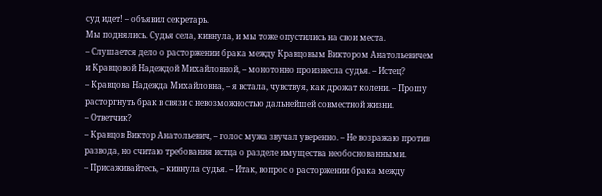суд идет! – объявил секретарь.
Мы поднялись. Судья села, кивнула, и мы тоже опустились на свои места.
– Слушается дело о расторжении брака между Кравцовым Виктором Анатольевичем и Кравцовой Надеждой Михайловной, – монотонно произнесла судья. – Истец?
– Кравцова Надежда Михайловна, – я встала, чувствуя, как дрожат колени. – Прошу расторгнуть брак в связи с невозможностью дальнейшей совместной жизни.
– Ответчик?
– Кравцов Виктор Анатольевич, – голос мужа звучал уверенно. – Не возражаю против развода, но считаю требования истца о разделе имущества необоснованными.
– Присаживайтесь, – кивнула судья. – Итак, вопрос о расторжении брака между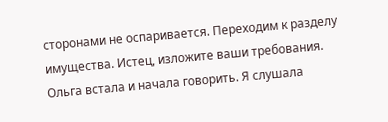сторонами не оспаривается. Переходим к разделу имущества. Истец, изложите ваши требования.
Ольга встала и начала говорить. Я слушала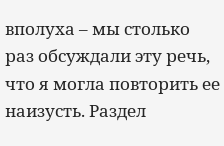вполуха – мы столько раз обсуждали эту речь, что я могла повторить ее наизусть. Раздел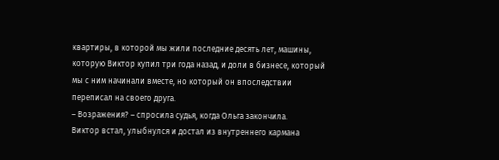квартиры, в которой мы жили последние десять лет, машины, которую Виктор купил три года назад, и доли в бизнесе, который мы с ним начинали вместе, но который он впоследствии переписал на своего друга.
– Возражения? – спросила судья, когда Ольга закончила.
Виктор встал, улыбнулся и достал из внутреннего кармана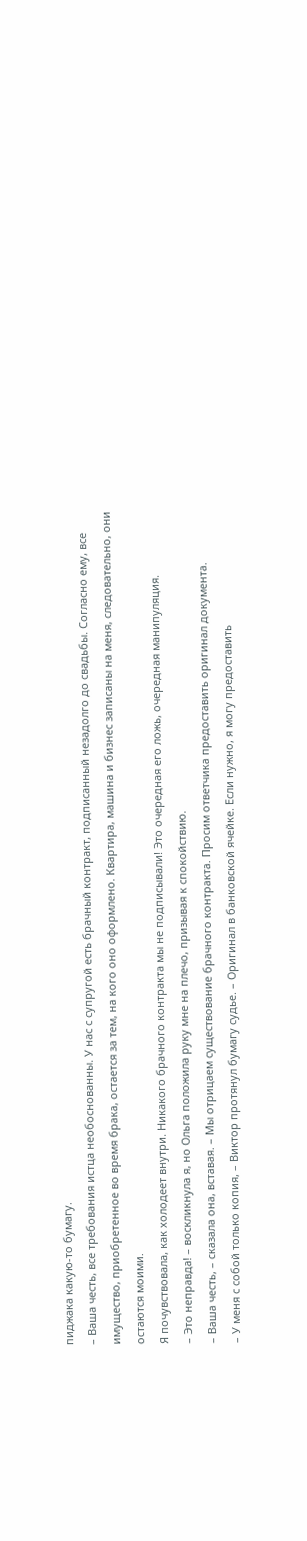пиджака какую-то бумагу.
– Ваша честь, все требования истца необоснованны. У нас с супругой есть брачный контракт, подписанный незадолго до свадьбы. Согласно ему, все имущество, приобретенное во время брака, остается за тем, на кого оно оформлено. Квартира, машина и бизнес записаны на меня, следовательно, они остаются моими.
Я почувствовала, как холодеет внутри. Никакого брачного контракта мы не подписывали! Это очередная его ложь, очередная манипуляция.
– Это неправда! – воскликнула я, но Ольга положила руку мне на плечо, призывая к спокойствию.
– Ваша честь, – сказала она, вставая. – Мы отрицаем существование брачного контракта. Просим ответчика предоставить оригинал документа.
– У меня с собой только копия, – Виктор протянул бумагу судье. – Оригинал в банковской ячейке. Если нужно, я могу предоставить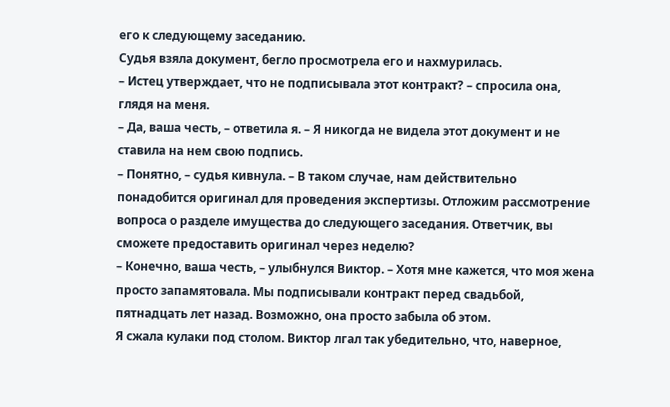его к следующему заседанию.
Судья взяла документ, бегло просмотрела его и нахмурилась.
– Истец утверждает, что не подписывала этот контракт? – спросила она, глядя на меня.
– Да, ваша честь, – ответила я. – Я никогда не видела этот документ и не ставила на нем свою подпись.
– Понятно, – судья кивнула. – В таком случае, нам действительно понадобится оригинал для проведения экспертизы. Отложим рассмотрение вопроса о разделе имущества до следующего заседания. Ответчик, вы сможете предоставить оригинал через неделю?
– Конечно, ваша честь, – улыбнулся Виктор. – Хотя мне кажется, что моя жена просто запамятовала. Мы подписывали контракт перед свадьбой, пятнадцать лет назад. Возможно, она просто забыла об этом.
Я сжала кулаки под столом. Виктор лгал так убедительно, что, наверное,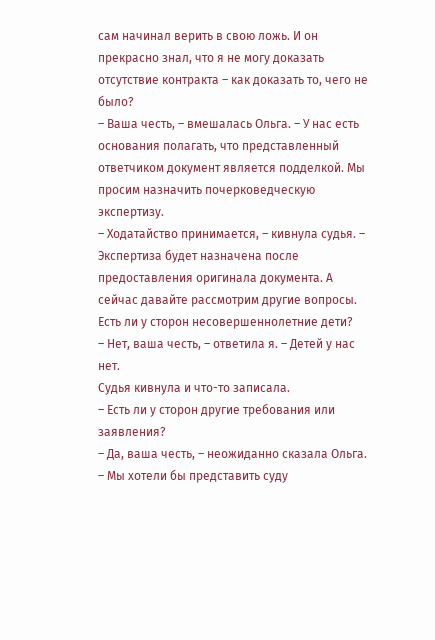сам начинал верить в свою ложь. И он прекрасно знал, что я не могу доказать отсутствие контракта – как доказать то, чего не было?
– Ваша честь, – вмешалась Ольга. – У нас есть основания полагать, что представленный ответчиком документ является подделкой. Мы просим назначить почерковедческую экспертизу.
– Ходатайство принимается, – кивнула судья. – Экспертиза будет назначена после предоставления оригинала документа. А сейчас давайте рассмотрим другие вопросы. Есть ли у сторон несовершеннолетние дети?
– Нет, ваша честь, – ответила я. – Детей у нас нет.
Судья кивнула и что-то записала.
– Есть ли у сторон другие требования или заявления?
– Да, ваша честь, – неожиданно сказала Ольга. – Мы хотели бы представить суду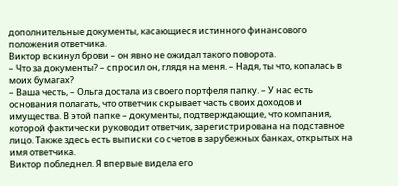дополнительные документы, касающиеся истинного финансового положения ответчика.
Виктор вскинул брови – он явно не ожидал такого поворота.
– Что за документы? – спросил он, глядя на меня. – Надя, ты что, копалась в моих бумагах?
– Ваша честь, – Ольга достала из своего портфеля папку. – У нас есть основания полагать, что ответчик скрывает часть своих доходов и имущества. В этой папке – документы, подтверждающие, что компания, которой фактически руководит ответчик, зарегистрирована на подставное лицо. Также здесь есть выписки со счетов в зарубежных банках, открытых на имя ответчика.
Виктор побледнел. Я впервые видела его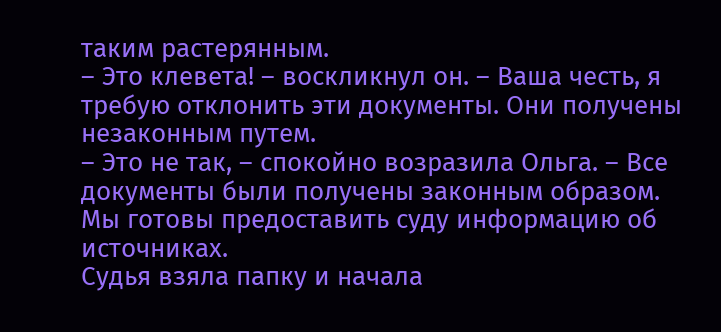таким растерянным.
– Это клевета! – воскликнул он. – Ваша честь, я требую отклонить эти документы. Они получены незаконным путем.
– Это не так, – спокойно возразила Ольга. – Все документы были получены законным образом. Мы готовы предоставить суду информацию об источниках.
Судья взяла папку и начала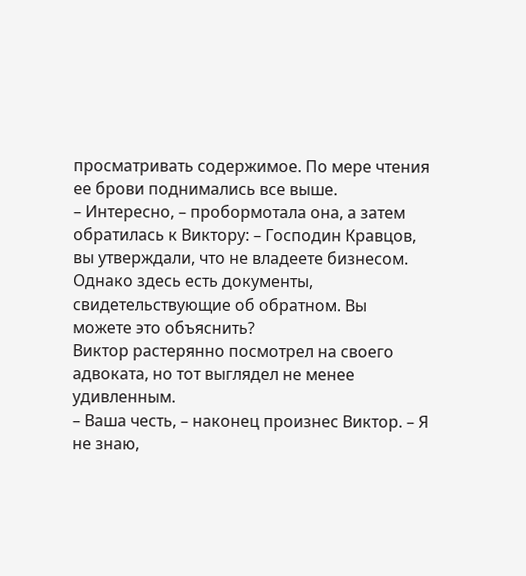просматривать содержимое. По мере чтения ее брови поднимались все выше.
– Интересно, – пробормотала она, а затем обратилась к Виктору: – Господин Кравцов, вы утверждали, что не владеете бизнесом. Однако здесь есть документы, свидетельствующие об обратном. Вы можете это объяснить?
Виктор растерянно посмотрел на своего адвоката, но тот выглядел не менее удивленным.
– Ваша честь, – наконец произнес Виктор. – Я не знаю,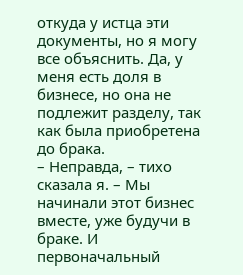откуда у истца эти документы, но я могу все объяснить. Да, у меня есть доля в бизнесе, но она не подлежит разделу, так как была приобретена до брака.
– Неправда, – тихо сказала я. – Мы начинали этот бизнес вместе, уже будучи в браке. И первоначальный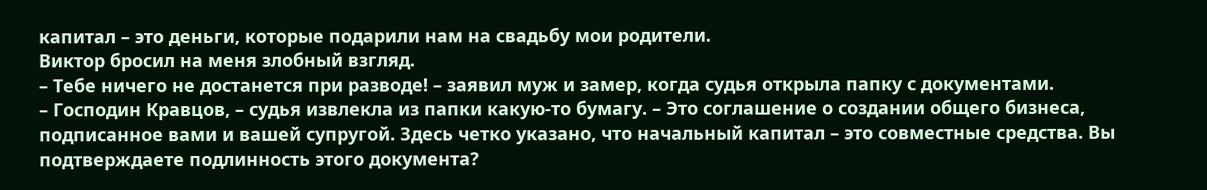капитал – это деньги, которые подарили нам на свадьбу мои родители.
Виктор бросил на меня злобный взгляд.
– Тебе ничего не достанется при разводе! – заявил муж и замер, когда судья открыла папку с документами.
– Господин Кравцов, – судья извлекла из папки какую-то бумагу. – Это соглашение о создании общего бизнеса, подписанное вами и вашей супругой. Здесь четко указано, что начальный капитал – это совместные средства. Вы подтверждаете подлинность этого документа?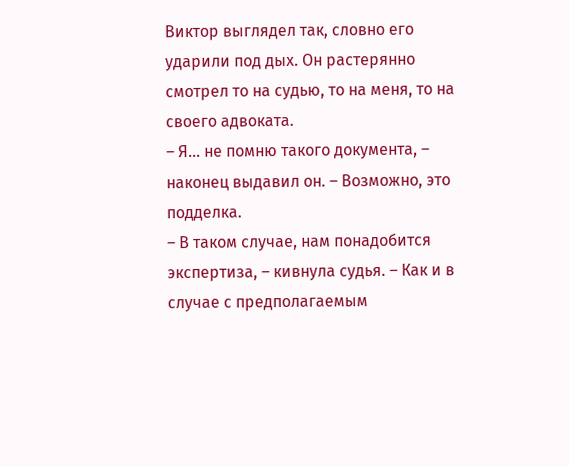Виктор выглядел так, словно его ударили под дых. Он растерянно смотрел то на судью, то на меня, то на своего адвоката.
– Я... не помню такого документа, – наконец выдавил он. – Возможно, это подделка.
– В таком случае, нам понадобится экспертиза, – кивнула судья. – Как и в случае с предполагаемым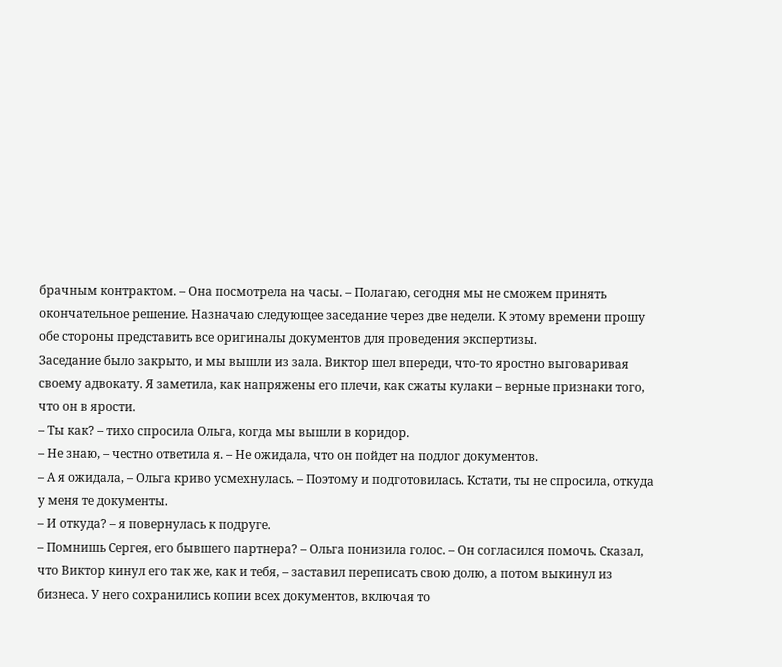брачным контрактом. – Она посмотрела на часы. – Полагаю, сегодня мы не сможем принять окончательное решение. Назначаю следующее заседание через две недели. К этому времени прошу обе стороны представить все оригиналы документов для проведения экспертизы.
Заседание было закрыто, и мы вышли из зала. Виктор шел впереди, что-то яростно выговаривая своему адвокату. Я заметила, как напряжены его плечи, как сжаты кулаки – верные признаки того, что он в ярости.
– Ты как? – тихо спросила Ольга, когда мы вышли в коридор.
– Не знаю, – честно ответила я. – Не ожидала, что он пойдет на подлог документов.
– А я ожидала, – Ольга криво усмехнулась. – Поэтому и подготовилась. Кстати, ты не спросила, откуда у меня те документы.
– И откуда? – я повернулась к подруге.
– Помнишь Сергея, его бывшего партнера? – Ольга понизила голос. – Он согласился помочь. Сказал, что Виктор кинул его так же, как и тебя, – заставил переписать свою долю, а потом выкинул из бизнеса. У него сохранились копии всех документов, включая то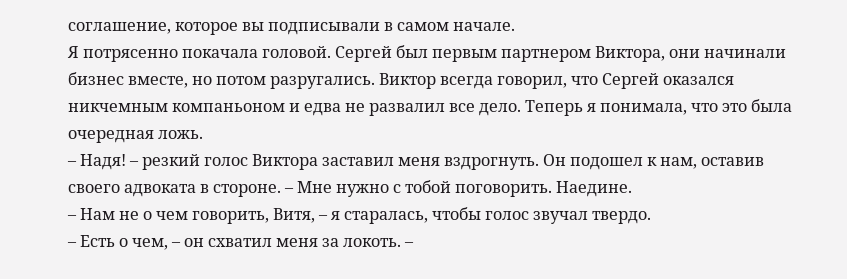соглашение, которое вы подписывали в самом начале.
Я потрясенно покачала головой. Сергей был первым партнером Виктора, они начинали бизнес вместе, но потом разругались. Виктор всегда говорил, что Сергей оказался никчемным компаньоном и едва не развалил все дело. Теперь я понимала, что это была очередная ложь.
– Надя! – резкий голос Виктора заставил меня вздрогнуть. Он подошел к нам, оставив своего адвоката в стороне. – Мне нужно с тобой поговорить. Наедине.
– Нам не о чем говорить, Витя, – я старалась, чтобы голос звучал твердо.
– Есть о чем, – он схватил меня за локоть. –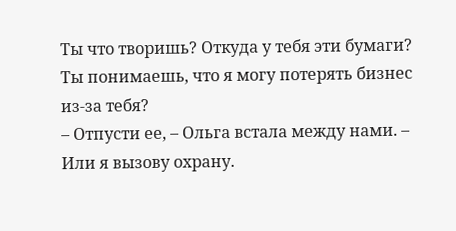Ты что творишь? Откуда у тебя эти бумаги? Ты понимаешь, что я могу потерять бизнес из-за тебя?
– Отпусти ее, – Ольга встала между нами. – Или я вызову охрану.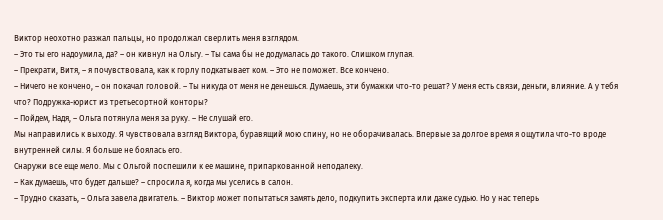Виктор неохотно разжал пальцы, но продолжал сверлить меня взглядом.
– Это ты его надоумила, да? – он кивнул на Ольгу. – Ты сама бы не додумалась до такого. Слишком глупая.
– Прекрати, Витя, – я почувствовала, как к горлу подкатывает ком. – Это не поможет. Все кончено.
– Ничего не кончено, – он покачал головой. – Ты никуда от меня не денешься. Думаешь, эти бумажки что-то решат? У меня есть связи, деньги, влияние. А у тебя что? Подружка-юрист из третьесортной конторы?
– Пойдем, Надя, – Ольга потянула меня за руку. – Не слушай его.
Мы направились к выходу. Я чувствовала взгляд Виктора, буравящий мою спину, но не оборачивалась. Впервые за долгое время я ощутила что-то вроде внутренней силы. Я больше не боялась его.
Снаружи все еще мело. Мы с Ольгой поспешили к ее машине, припаркованной неподалеку.
– Как думаешь, что будет дальше? – спросила я, когда мы уселись в салон.
– Трудно сказать, – Ольга завела двигатель. – Виктор может попытаться замять дело, подкупить эксперта или даже судью. Но у нас теперь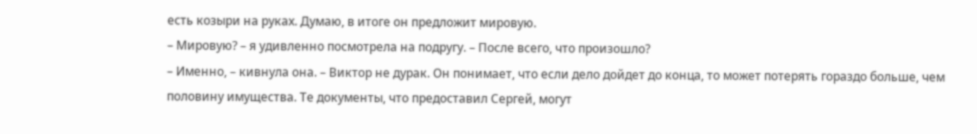есть козыри на руках. Думаю, в итоге он предложит мировую.
– Мировую? – я удивленно посмотрела на подругу. – После всего, что произошло?
– Именно, – кивнула она. – Виктор не дурак. Он понимает, что если дело дойдет до конца, то может потерять гораздо больше, чем половину имущества. Те документы, что предоставил Сергей, могут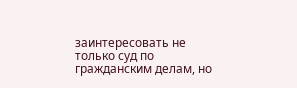заинтересовать не только суд по гражданским делам, но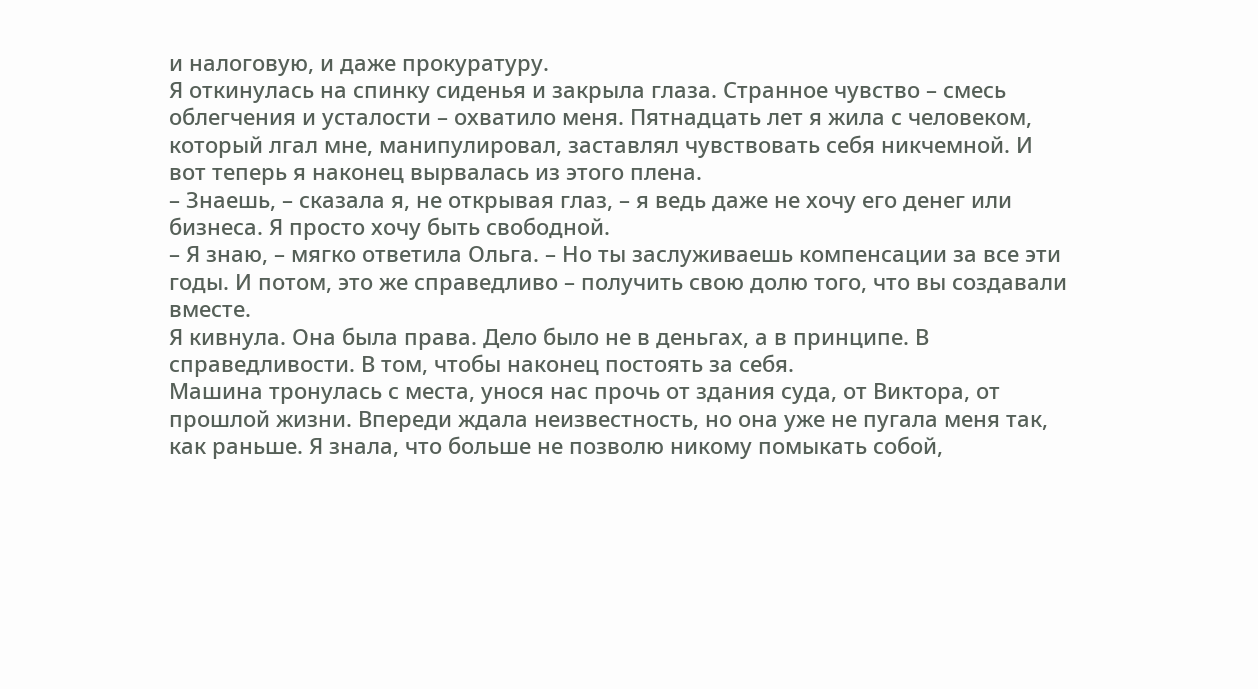и налоговую, и даже прокуратуру.
Я откинулась на спинку сиденья и закрыла глаза. Странное чувство – смесь облегчения и усталости – охватило меня. Пятнадцать лет я жила с человеком, который лгал мне, манипулировал, заставлял чувствовать себя никчемной. И вот теперь я наконец вырвалась из этого плена.
– Знаешь, – сказала я, не открывая глаз, – я ведь даже не хочу его денег или бизнеса. Я просто хочу быть свободной.
– Я знаю, – мягко ответила Ольга. – Но ты заслуживаешь компенсации за все эти годы. И потом, это же справедливо – получить свою долю того, что вы создавали вместе.
Я кивнула. Она была права. Дело было не в деньгах, а в принципе. В справедливости. В том, чтобы наконец постоять за себя.
Машина тронулась с места, унося нас прочь от здания суда, от Виктора, от прошлой жизни. Впереди ждала неизвестность, но она уже не пугала меня так, как раньше. Я знала, что больше не позволю никому помыкать собой,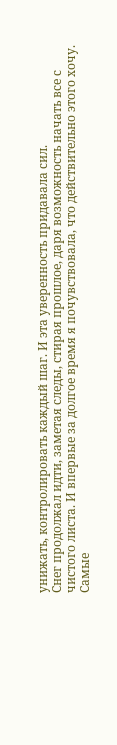унижать, контролировать каждый шаг. И эта уверенность придавала сил.
Снег продолжал идти, заметая следы, стирая прошлое, даря возможность начать все с чистого листа. И впервые за долгое время я почувствовала, что действительно этого хочу.
Самые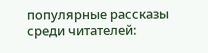популярные рассказы среди читателей: